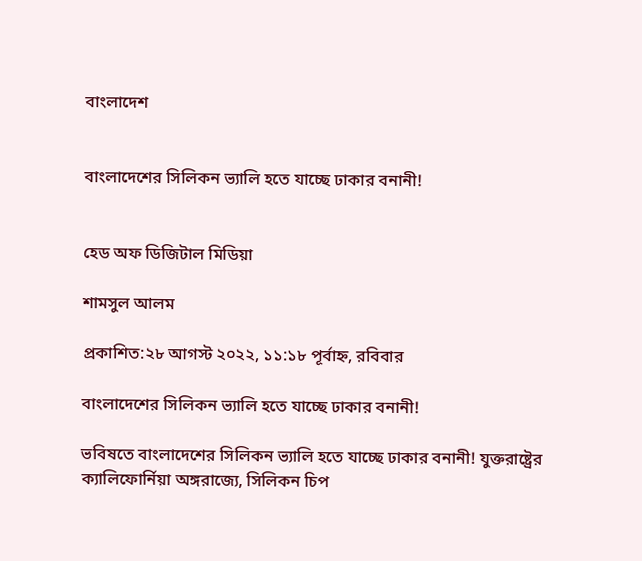বাংলাদেশ


বাংলাদেশের সিলিকন ভ্যালি হতে যাচ্ছে ঢাকার বনানী!


হেড অফ ডিজিটাল মিডিয়া

শামসুল আলম

প্রকাশিত:২৮ আগস্ট ২০২২, ১১:১৮ পূর্বাহ্ন, রবিবার

বাংলাদেশের সিলিকন ভ্যালি হতে যাচ্ছে ঢাকার বনানী!

ভবিষতে বাংলাদেশের সিলিকন ভ্যালি হতে যাচ্ছে ঢাকার বনানী! যুক্তরাষ্ট্রের ক্যালিফোর্নিয়া অঙ্গরাজ্যে, সিলিকন চিপ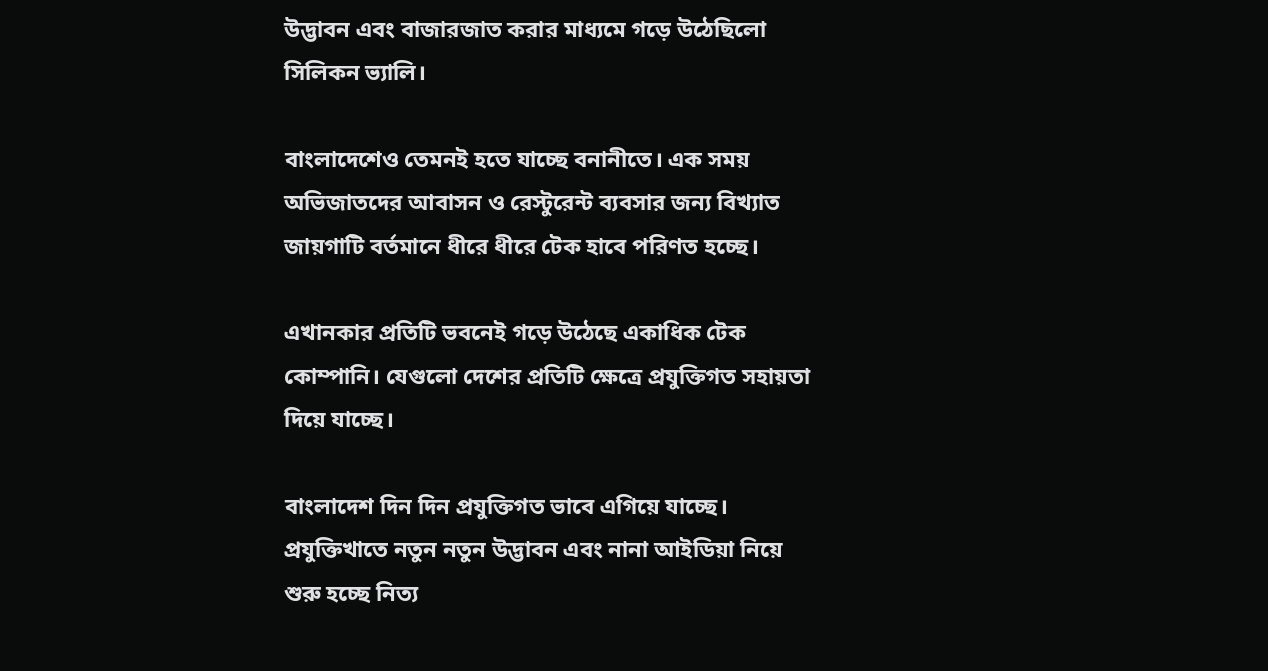উদ্ভাবন এবং বাজারজাত করার মাধ্যমে গড়ে উঠেছিলো সিলিকন ভ্যালি।

বাংলাদেশেও তেমনই হতে যাচ্ছে বনানীতে। এক সময় অভিজাতদের আবাসন ও রেস্টুরেন্ট ব্যবসার জন্য বিখ্যাত জায়গাটি বর্তমানে ধীরে ধীরে টেক হাবে পরিণত হচ্ছে।

এখানকার প্রতিটি ভবনেই গড়ে উঠেছে একাধিক টেক কোম্পানি। যেগুলো দেশের প্রতিটি ক্ষেত্রে প্রযুক্তিগত সহায়তা দিয়ে যাচ্ছে।

বাংলাদেশ দিন দিন প্রযুক্তিগত ভাবে এগিয়ে যাচ্ছে। প্রযুক্তিখাতে নতুন নতুন উদ্ভাবন এবং নানা আইডিয়া নিয়ে শুরু হচ্ছে নিত্য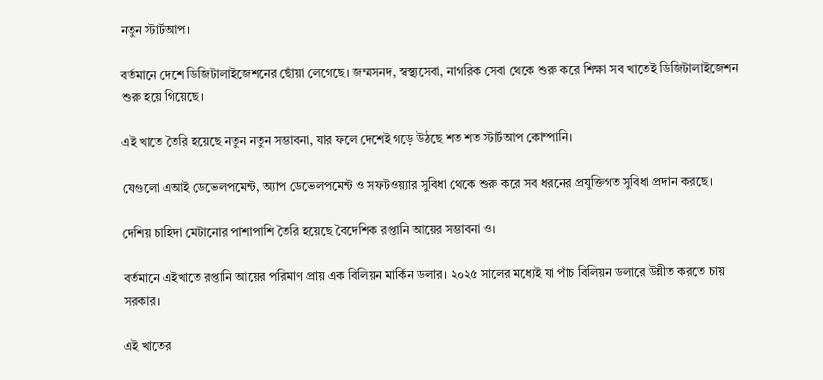নতুন স্টার্টআপ।

বর্তমানে দেশে ডিজিটালাইজেশনের ছোঁয়া লেগেছে। জম্মসনদ, স্বস্থ্যসেবা, নাগরিক সেবা থেকে শুরু করে শিক্ষা সব খাতেই ডিজিটালাইজেশন শুরু হয়ে গিয়েছে।

এই খাতে তৈরি হয়েছে নতুন নতুন সম্ভাবনা, যার ফলে দেশেই গড়ে উঠছে শত শত স্টার্টআপ কোম্পানি।

যেগুলো এআই ডেভেলপমেন্ট, অ্যাপ ডেভেলপমেন্ট ও সফটওয়্যার সুবিধা থেকে শুরু করে সব ধরনের প্রযুক্তিগত সুবিধা প্রদান করছে।

দেশিয় চাহিদা মেটানোর পাশাপাশি তৈরি হয়েছে বৈদেশিক রপ্তানি আয়ের সম্ভাবনা ও।

বর্তমানে এইখাতে রপ্তানি আয়ের পরিমাণ প্রায় এক বিলিয়ন মার্কিন ডলার। ২০২৫ সালের মধ্যেই যা পাঁচ বিলিয়ন ডলারে উন্নীত করতে চায় সরকার।

এই খাতের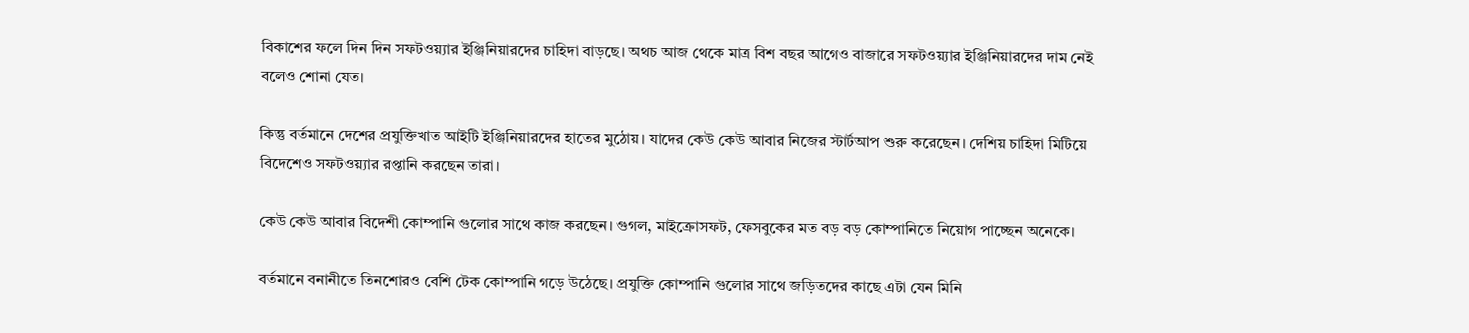বিকাশের ফলে দিন দিন সফটওয়্যার ইঞ্জিনিয়ারদের চাহিদা বাড়ছে। অথচ আজ থেকে মাত্র বিশ বছর আগেও বাজারে সফটওয়্যার ইঞ্জিনিয়ারদের দাম নেই বলেও শোনা যেত।

কিন্তু বর্তমানে দেশের প্রযুক্তিখাত আইটি ইঞ্জিনিয়ারদের হাতের মুঠোয়। যাদের কেউ কেউ আবার নিজের স্টার্টআপ শুরু করেছেন। দেশিয় চাহিদা মিটিয়ে বিদেশেও সফটওয়্যার রপ্তানি করছেন তারা।

কেউ কেউ আবার বিদেশী কোম্পানি গুলোর সাথে কাজ করছেন। গুগল, মাইক্রোসফট, ফেসবুকের মত বড় বড় কোম্পানিতে নিয়োগ পাচ্ছেন অনেকে।

বর্তমানে বনানীতে তিনশোরও বেশি টেক কোম্পানি গড়ে উঠেছে। প্রযুক্তি কোম্পানি গুলোর সাথে জড়িতদের কাছে এটা যেন মিনি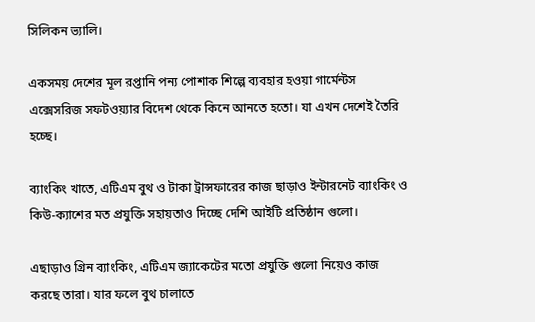সিলিকন ভ্যালি।

একসময় দেশের মূল রপ্তানি পন্য পোশাক শিল্পে ব্যবহার হওয়া গার্মেন্টস এক্সেসরিজ সফটওয়্যার বিদেশ থেকে কিনে আনতে হতো। যা এখন দেশেই তৈরি হচ্ছে।

ব্যাংকিং খাতে, এটিএম বুথ ও টাকা ট্রান্সফারের কাজ ছাড়াও ইন্টারনেট ব্যাংকিং ও কিউ-ক্যাশের মত প্রযুক্তি সহায়তাও দিচ্ছে দেশি আইটি প্রতিষ্ঠান গুলো।

এছাড়াও গ্রিন ব্যাংকিং, এটিএম জ্যাকেটের মতো প্রযুক্তি গুলো নিয়েও কাজ করছে তারা। যার ফলে বুথ চালাতে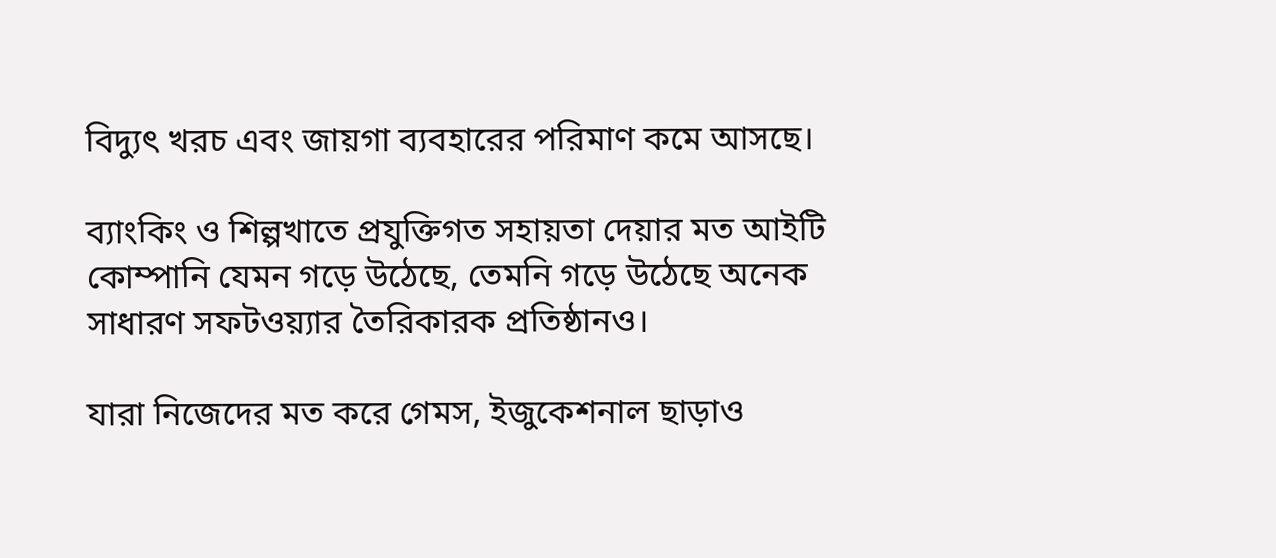বিদ্যুৎ খরচ এবং জায়গা ব্যবহারের পরিমাণ কমে আসছে।

ব্যাংকিং ও শিল্পখাতে প্রযুক্তিগত সহায়তা দেয়ার মত আইটি কোম্পানি যেমন গড়ে উঠেছে, তেমনি গড়ে উঠেছে অনেক সাধারণ সফটওয়্যার তৈরিকারক প্রতিষ্ঠানও।

যারা নিজেদের মত করে গেমস, ইজুকেশনাল ছাড়াও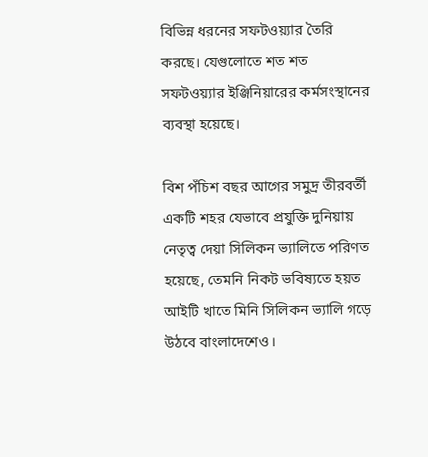বিভিন্ন ধরনের সফটওয়্যার তৈরি করছে। যেগুলোতে শত শত সফটওয়্যার ইঞ্জিনিয়ারের কর্মসংস্থানের ব্যবস্থা হয়েছে।

বিশ পঁচিশ বছর আগের সমুদ্র তীরবর্তী একটি শহর যেভাবে প্রযুক্তি দুনিয়ায় নেতৃত্ব দেয়া সিলিকন ভ্যালিতে পরিণত হয়েছে, তেমনি নিকট ভবিষ্যতে হয়ত আইটি খাতে মিনি সিলিকন ভ্যালি গড়ে উঠবে বাংলাদেশেও।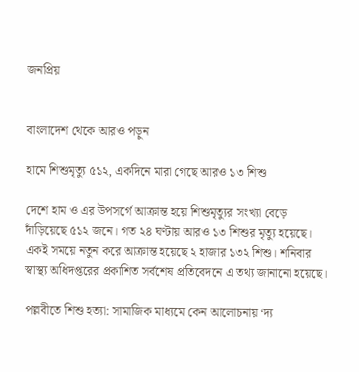জনপ্রিয়


বাংলাদেশ থেকে আরও পড়ুন

হামে শিশুমৃত্যু ৫১২, একদিনে মারা গেছে আরও ১৩ শিশু

দেশে হাম ও এর উপসর্গে আক্রান্ত হয়ে শিশুমৃত্যুর সংখ্যা বেড়ে দাঁড়িয়েছে ৫১২ জনে। গত ২৪ ঘণ্টায় আরও ১৩ শিশুর মৃত্যু হয়েছে। একই সময়ে নতুন করে আক্রান্ত হয়েছে ২ হাজার ১৩২ শিশু। শনিবার স্বাস্থ্য অধিদপ্তরের প্রকাশিত সর্বশেষ প্রতিবেদনে এ তথ্য জানানো হয়েছে।

পল্লবীতে শিশু হত্যা: সামাজিক মাধ্যমে কেন আলোচনায় ‘দ্য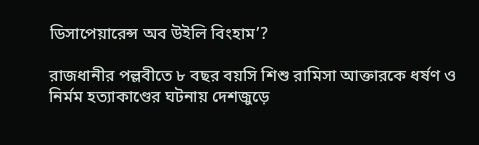ডিসাপেয়ারেন্স অব উইলি বিংহাম’?

রাজধানীর পল্লবীতে ৮ বছর বয়সি শিশু রামিসা আক্তারকে ধর্ষণ ও নির্মম হত্যাকাণ্ডের ঘটনায় দেশজুড়ে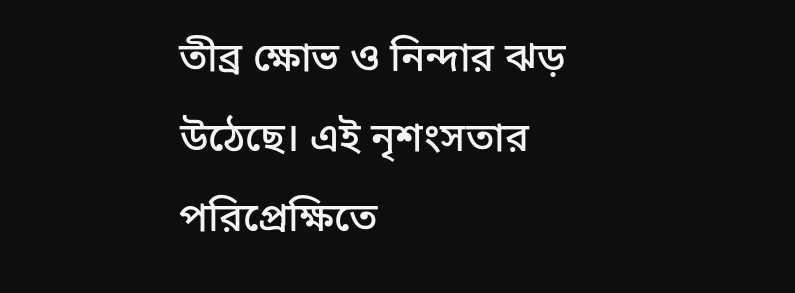তীব্র ক্ষোভ ও নিন্দার ঝড় উঠেছে। এই নৃশংসতার পরিপ্রেক্ষিতে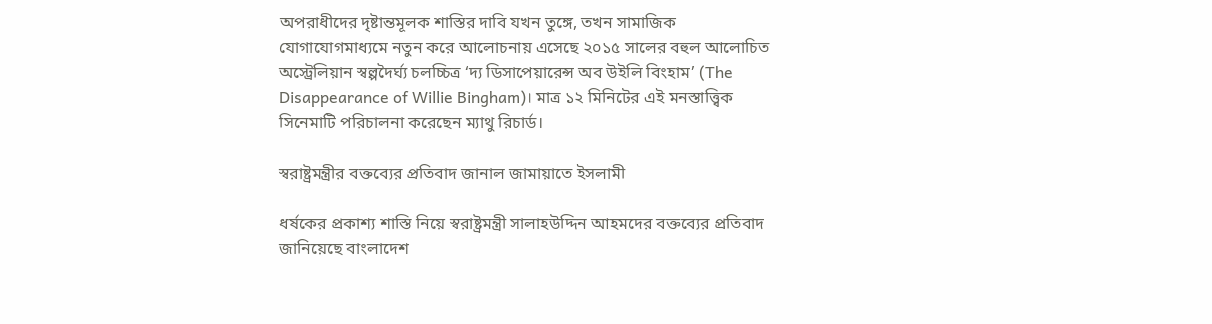অপরাধীদের দৃষ্টান্তমূলক শাস্তির দাবি যখন তুঙ্গে, তখন সামাজিক যোগাযোগমাধ্যমে নতুন করে আলোচনায় এসেছে ২০১৫ সালের বহুল আলোচিত অস্ট্রেলিয়ান স্বল্পদৈর্ঘ্য চলচ্চিত্র ‘দ্য ডিসাপেয়ারেন্স অব উইলি বিংহাম’ (The Disappearance of Willie Bingham)। মাত্র ১২ মিনিটের এই মনস্তাত্ত্বিক সিনেমাটি পরিচালনা করেছেন ম্যাথু রিচার্ড।

স্বরাষ্ট্রমন্ত্রীর বক্তব্যের প্রতিবাদ জানাল জামায়াতে ইসলামী

ধর্ষকের প্রকাশ্য শাস্তি নিয়ে স্বরাষ্ট্রমন্ত্রী সালাহউদ্দিন আহমদের বক্তব্যের প্রতিবাদ জানিয়েছে বাংলাদেশ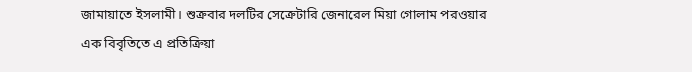জামায়াতে ইসলামী। শুক্রবার দলটির সেক্রেটারি জেনারেল মিয়া গোলাম পরওয়ার এক বিবৃতিতে এ প্রতিক্রিয়া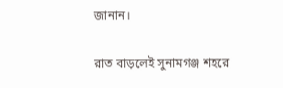জানান।

রাত বাড়লেই সুনামগঞ্জ শহরে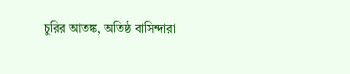চুরির আতঙ্ক, অতিষ্ঠ বাসিন্দারা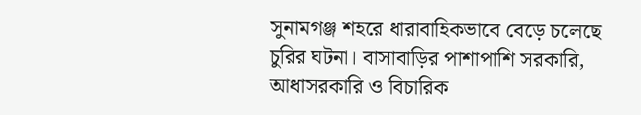সুনামগঞ্জ শহরে ধারাবাহিকভাবে বেড়ে চলেছে চুরির ঘটনা। বাসাবাড়ির পাশাপাশি সরকারি, আধাসরকারি ও বিচারিক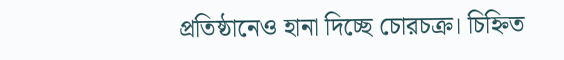প্রতিষ্ঠানেও হানা দিচ্ছে চোরচক্র। চিহ্নিত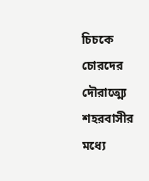চিচকে চোরদের দৌরাত্ম্যে শহরবাসীর মধ্যে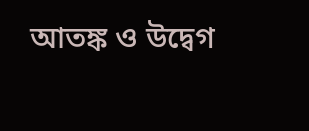আতঙ্ক ও উদ্বেগ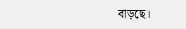বাড়ছে।